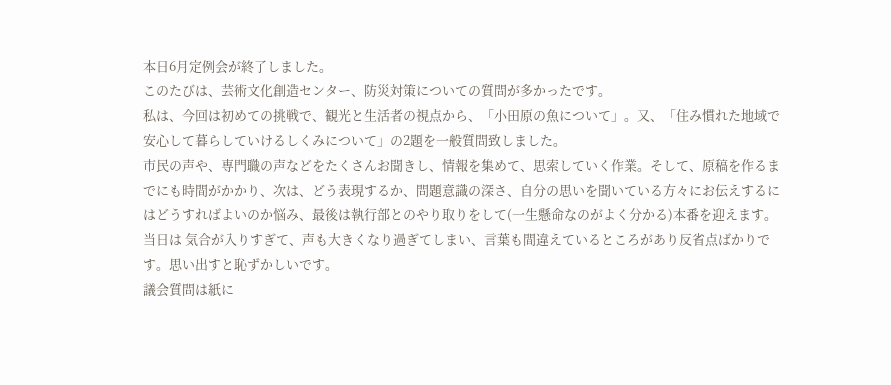本日6月定例会が終了しました。
このたびは、芸術文化創造センター、防災対策についての質問が多かったです。
私は、今回は初めての挑戦で、観光と生活者の視点から、「小田原の魚について」。又、「住み慣れた地域で安心して暮らしていけるしくみについて」の2題を一般質問致しました。
市民の声や、専門職の声などをたくさんお聞きし、情報を集めて、思索していく作業。そして、原稿を作るまでにも時間がかかり、次は、どう表現するか、問題意識の深さ、自分の思いを聞いている方々にお伝えするにはどうすればよいのか悩み、最後は執行部とのやり取りをして(一生懸命なのがよく分かる)本番を迎えます。
当日は 気合が入りすぎて、声も大きくなり過ぎてしまい、言葉も間違えているところがあり反省点ばかりです。思い出すと恥ずかしいです。
議会質問は紙に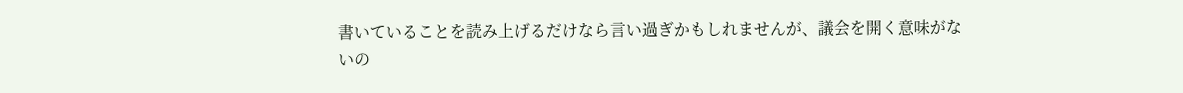書いていることを読み上げるだけなら言い過ぎかもしれませんが、議会を開く意味がないの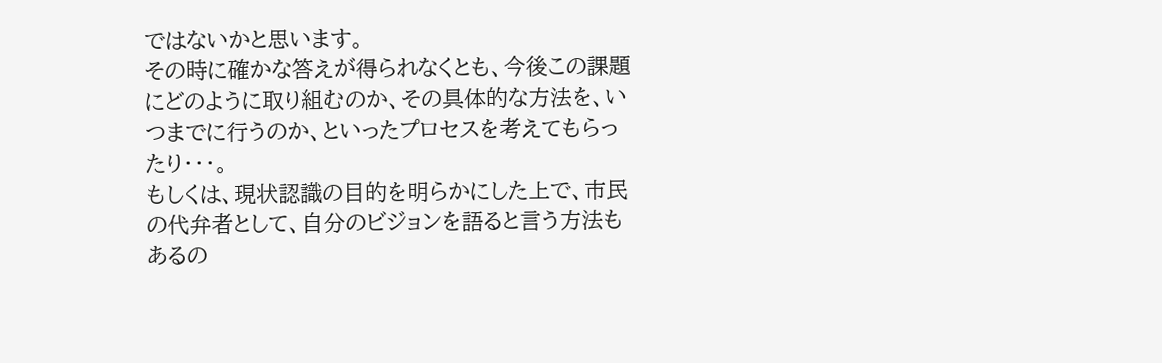ではないかと思います。
その時に確かな答えが得られなくとも、今後この課題にどのように取り組むのか、その具体的な方法を、いつまでに行うのか、といったプロセスを考えてもらったり・・・。
もしくは、現状認識の目的を明らかにした上で、市民の代弁者として、自分のビジョンを語ると言う方法もあるの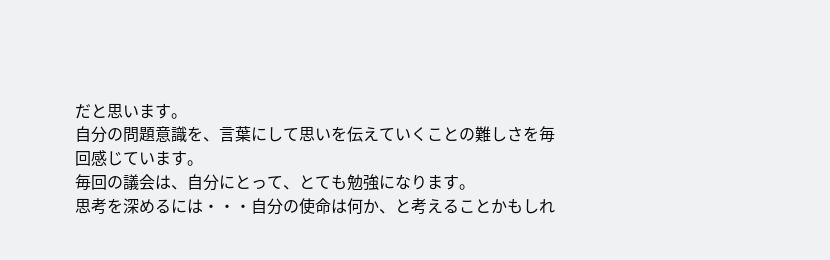だと思います。
自分の問題意識を、言葉にして思いを伝えていくことの難しさを毎回感じています。
毎回の議会は、自分にとって、とても勉強になります。
思考を深めるには・・・自分の使命は何か、と考えることかもしれ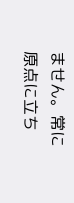ません。常に原点に立ち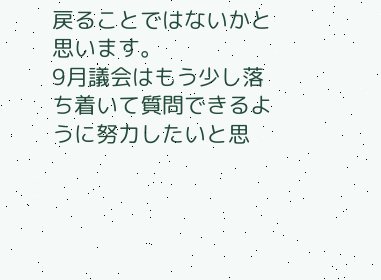戻ることではないかと思います。
9月議会はもう少し落ち着いて質問できるように努力したいと思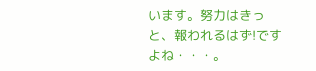います。努力はきっと、報われるはず!ですよね・・・。